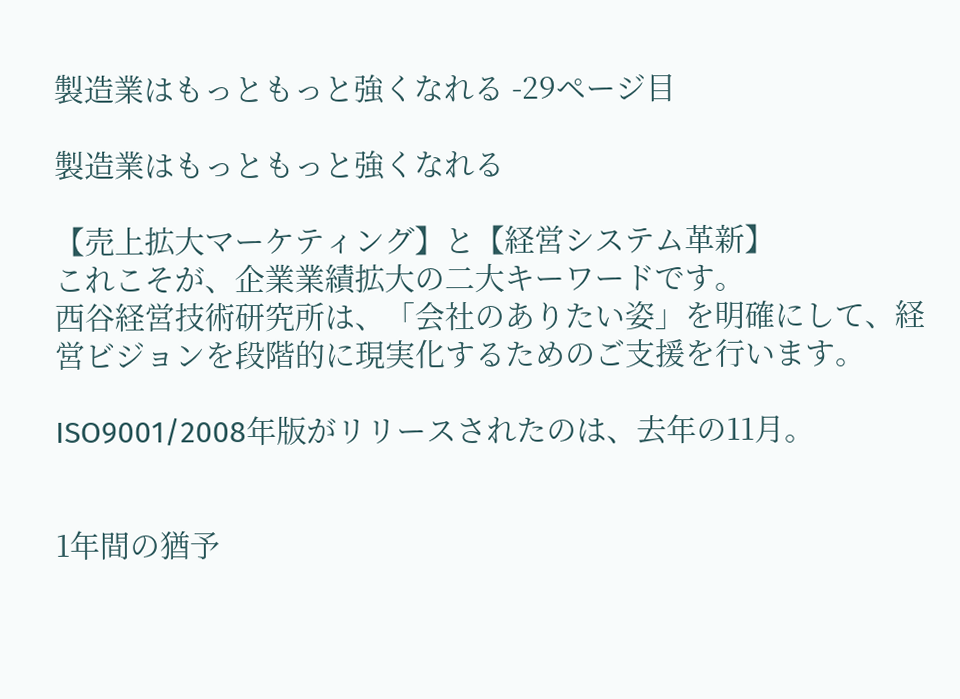製造業はもっともっと強くなれる -29ページ目

製造業はもっともっと強くなれる

【売上拡大マーケティング】と【経営システム革新】
これこそが、企業業績拡大の二大キーワードです。
西谷経営技術研究所は、「会社のありたい姿」を明確にして、経営ビジョンを段階的に現実化するためのご支援を行います。

ISO9001/2008年版がリリースされたのは、去年の11月。


1年間の猶予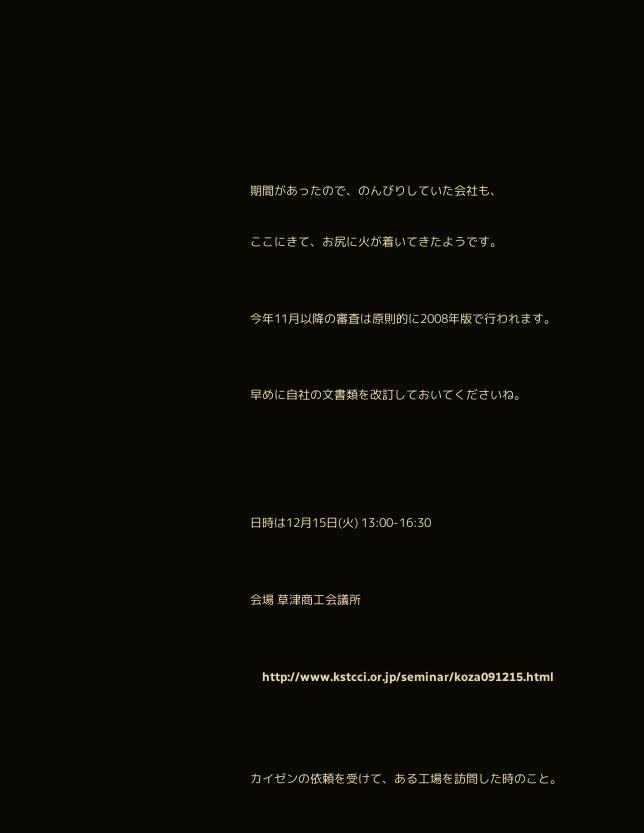期間があったので、のんびりしていた会社も、

ここにきて、お尻に火が着いてきたようです。


今年11月以降の審査は原則的に2008年版で行われます。


早めに自社の文書類を改訂しておいてくださいね。




日時は12月15日(火) 13:00-16:30


会場 草津商工会議所


    http://www.kstcci.or.jp/seminar/koza091215.html



カイゼンの依頼を受けて、ある工場を訪問した時のこと。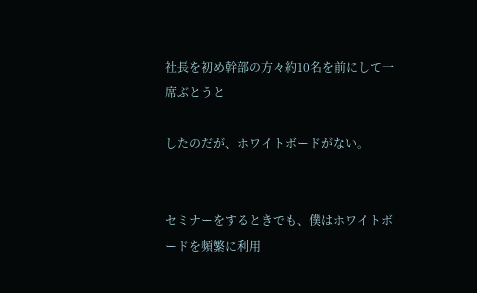社長を初め幹部の方々約10名を前にして一席ぶとうと

したのだが、ホワイトボードがない。


セミナーをするときでも、僕はホワイトボードを頻繁に利用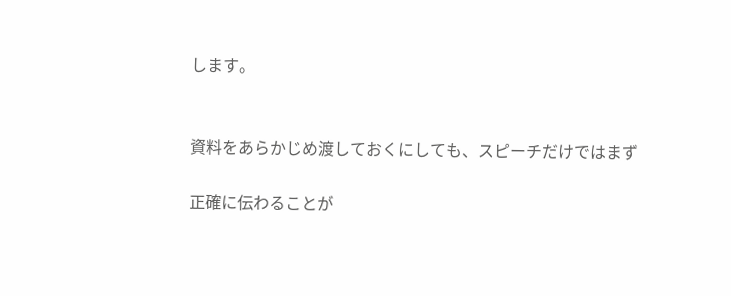します。


資料をあらかじめ渡しておくにしても、スピーチだけではまず

正確に伝わることが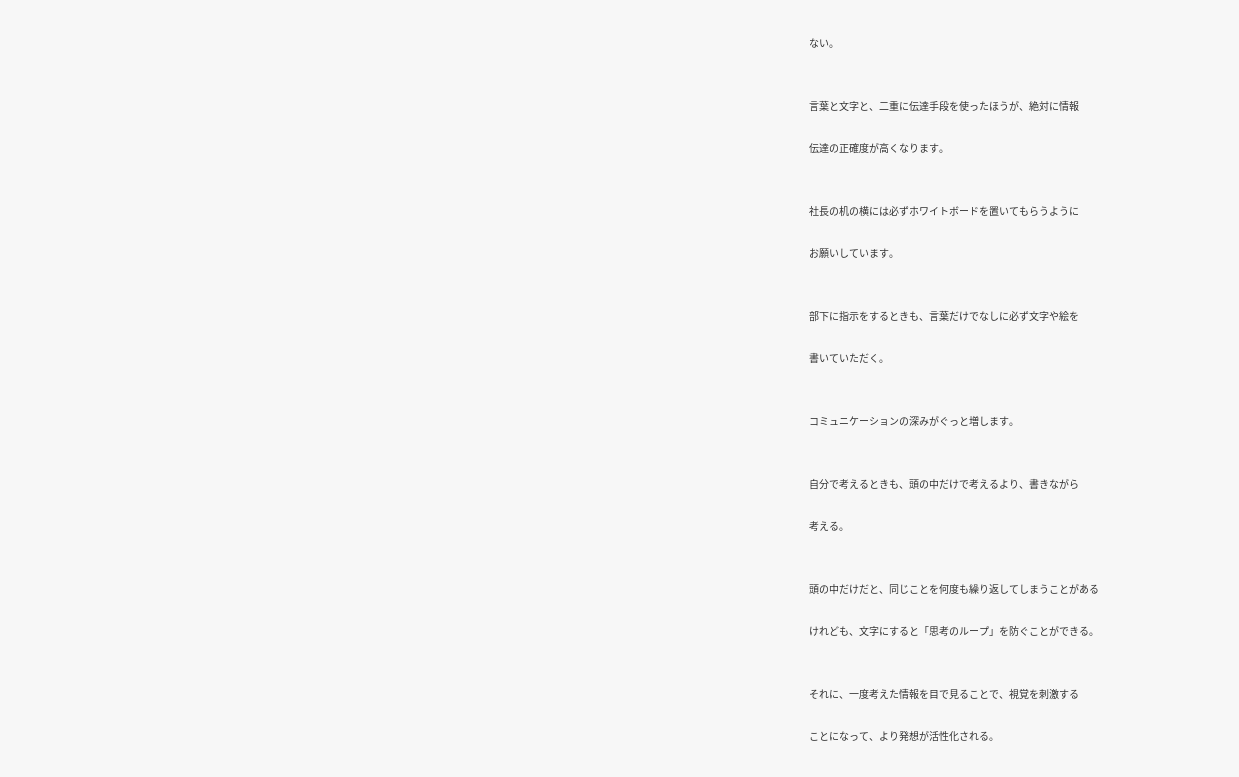ない。


言葉と文字と、二重に伝達手段を使ったほうが、絶対に情報

伝達の正確度が高くなります。


社長の机の横には必ずホワイトボードを置いてもらうように

お願いしています。


部下に指示をするときも、言葉だけでなしに必ず文字や絵を

書いていただく。


コミュニケーションの深みがぐっと増します。


自分で考えるときも、頭の中だけで考えるより、書きながら

考える。


頭の中だけだと、同じことを何度も繰り返してしまうことがある

けれども、文字にすると「思考のループ」を防ぐことができる。


それに、一度考えた情報を目で見ることで、視覚を刺激する

ことになって、より発想が活性化される。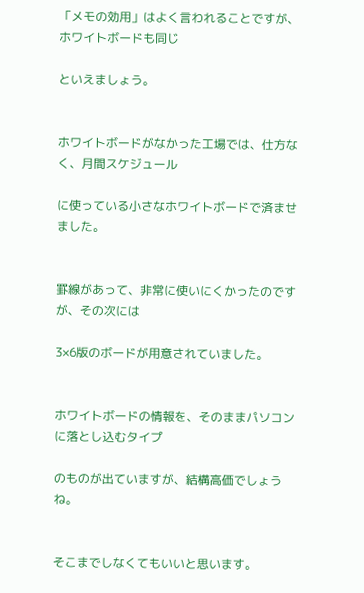「メモの効用」はよく言われることですが、ホワイトボードも同じ

といえましょう。


ホワイトボードがなかった工場では、仕方なく、月間スケジュール

に使っている小さなホワイトボードで済ませました。


罫線があって、非常に使いにくかったのですが、その次には

3×6版のボードが用意されていました。


ホワイトボードの情報を、そのままパソコンに落とし込むタイプ

のものが出ていますが、結構高価でしょうね。


そこまでしなくてもいいと思います。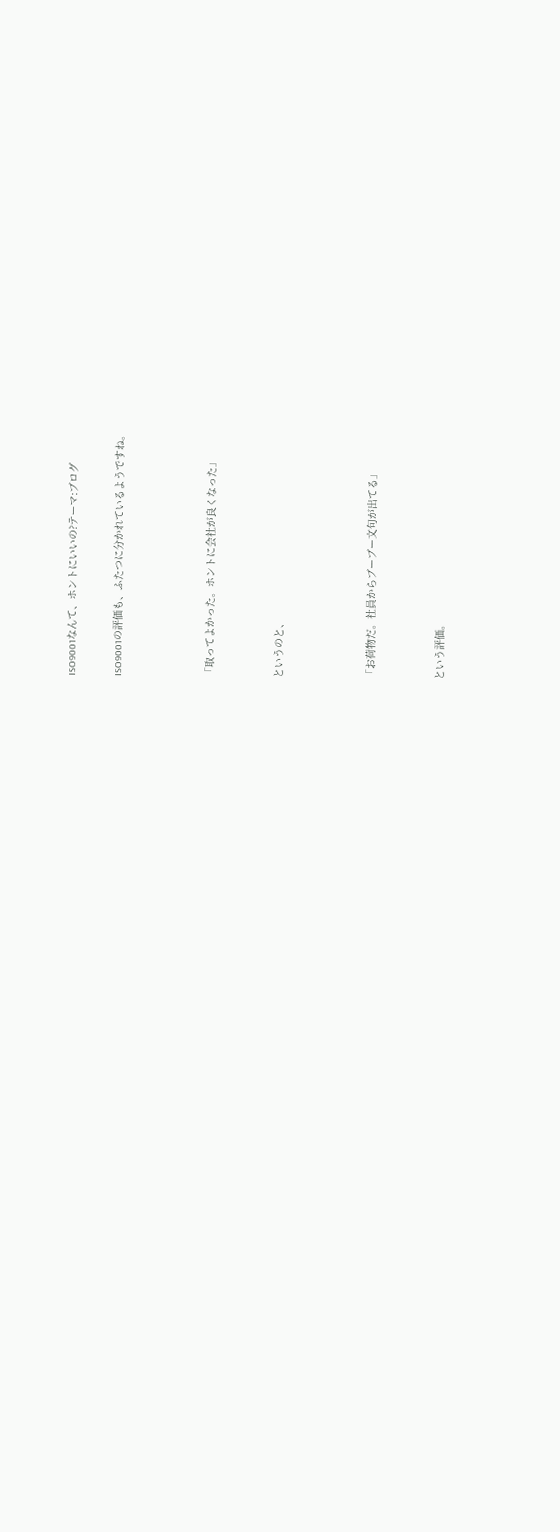ISO9001なんて、ホントにいいの?テーマ:ブログ

ISO9001の評価も、ふたつに分かれているようですね。



「取ってよかった。ホントに会社が良くなった」


というのと、



「お荷物だ。社員からブーブー文句が出てる」


という評価。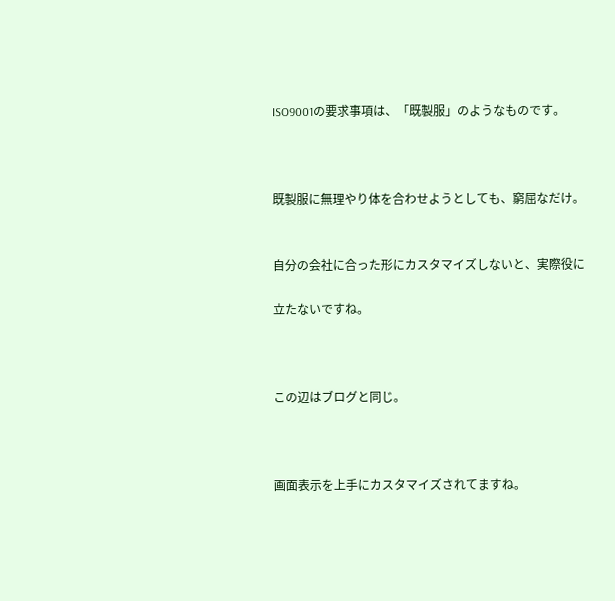ISO9001の要求事項は、「既製服」のようなものです。



既製服に無理やり体を合わせようとしても、窮屈なだけ。


自分の会社に合った形にカスタマイズしないと、実際役に

立たないですね。



この辺はブログと同じ。



画面表示を上手にカスタマイズされてますね。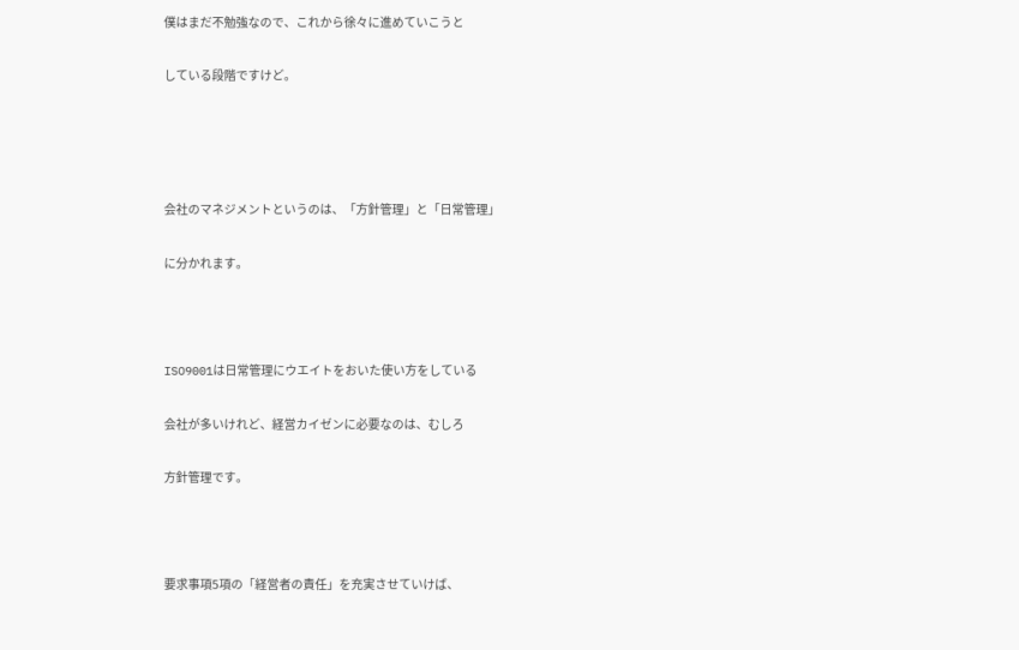僕はまだ不勉強なので、これから徐々に進めていこうと

している段階ですけど。




会社のマネジメントというのは、「方針管理」と「日常管理」

に分かれます。



ISO9001は日常管理にウエイトをおいた使い方をしている

会社が多いけれど、経営カイゼンに必要なのは、むしろ

方針管理です。



要求事項5項の「経営者の責任」を充実させていけば、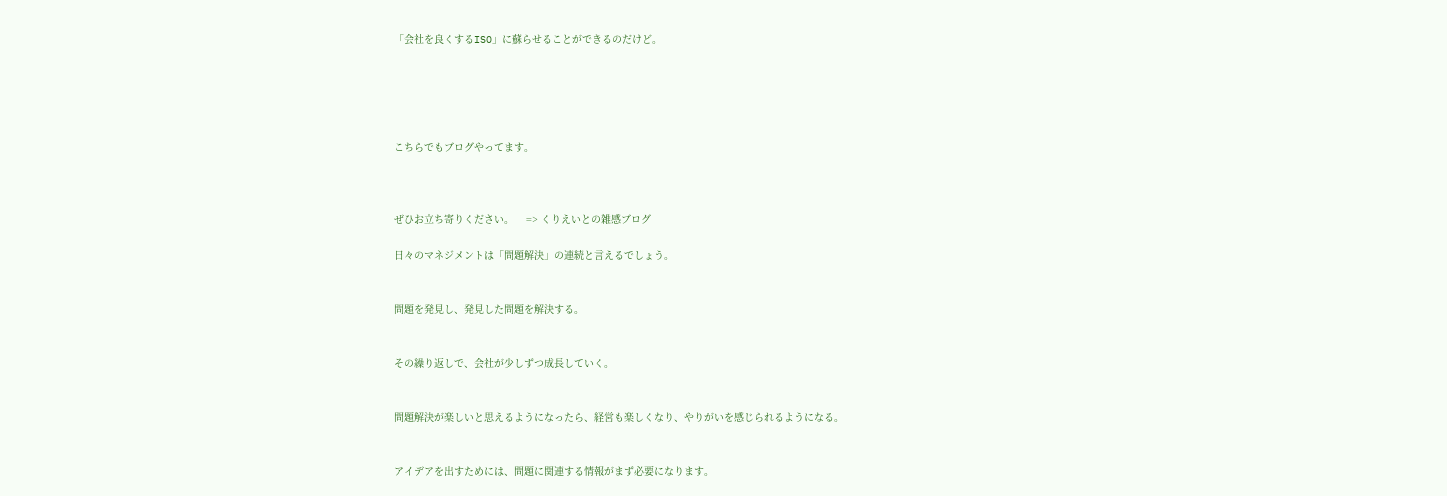「会社を良くするISO」に蘇らせることができるのだけど。





こちらでもブログやってます。



ぜひお立ち寄りください。    => くりえいとの雑感ブログ

日々のマネジメントは「問題解決」の連続と言えるでしょう。


問題を発見し、発見した問題を解決する。


その繰り返しで、会社が少しずつ成長していく。


問題解決が楽しいと思えるようになったら、経営も楽しくなり、やりがいを感じられるようになる。


アイデアを出すためには、問題に関連する情報がまず必要になります。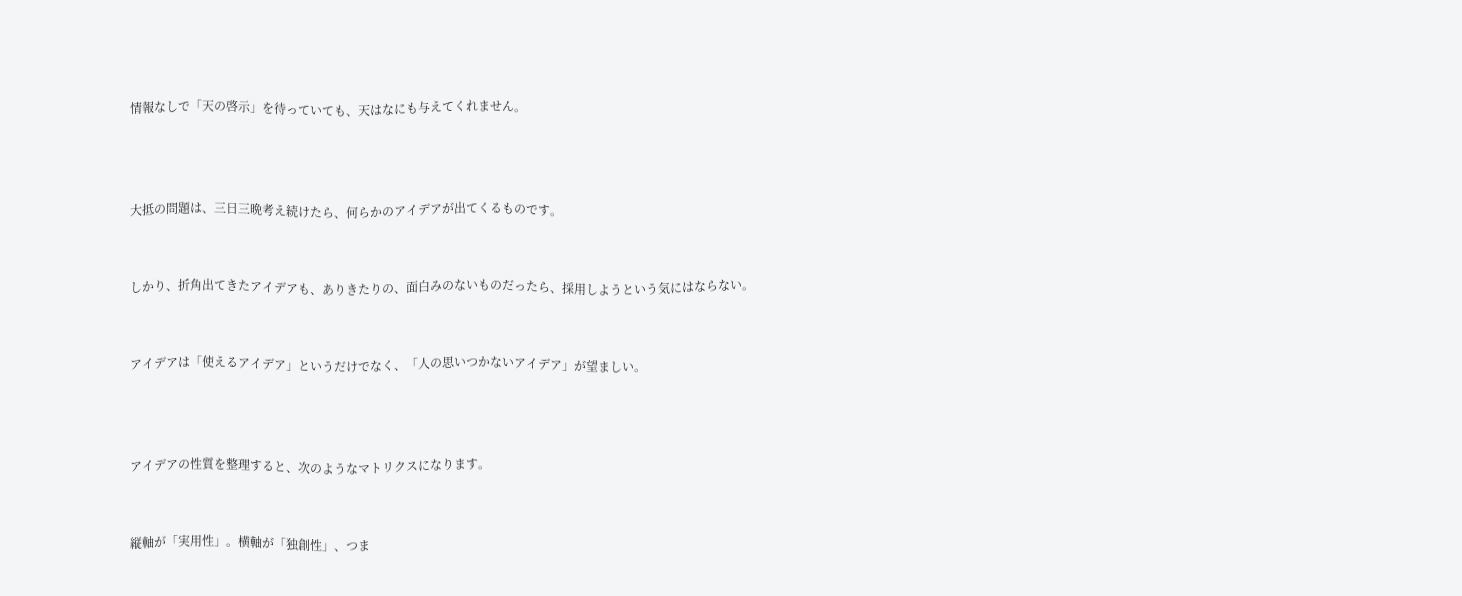情報なしで「天の啓示」を待っていても、天はなにも与えてくれません。



大抵の問題は、三日三晩考え続けたら、何らかのアイデアが出てくるものです。


しかり、折角出てきたアイデアも、ありきたりの、面白みのないものだったら、採用しようという気にはならない。


アイデアは「使えるアイデア」というだけでなく、「人の思いつかないアイデア」が望ましい。



アイデアの性質を整理すると、次のようなマトリクスになります。


縦軸が「実用性」。横軸が「独創性」、つま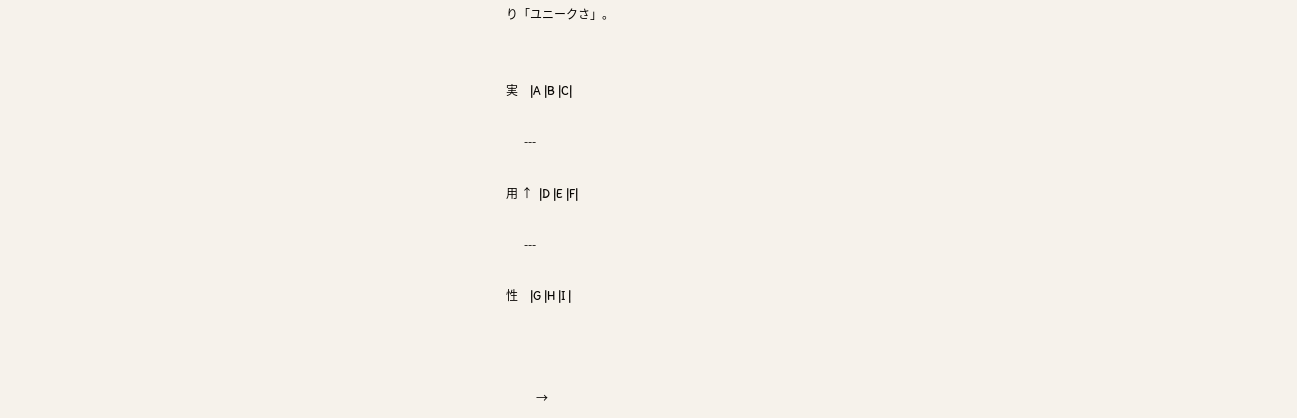り「ユニークさ」。


実    |A |B |C|

      ---

用 ↑  |D |E |F|

      ---

性    |G |H |I |



          →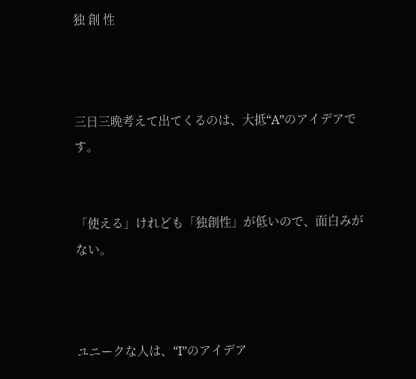独 創 性



三日三晩考えて出てくるのは、大抵“A”のアイデアです。


「使える」けれども「独創性」が低いので、面白みがない。



ユニークな人は、“I”のアイデア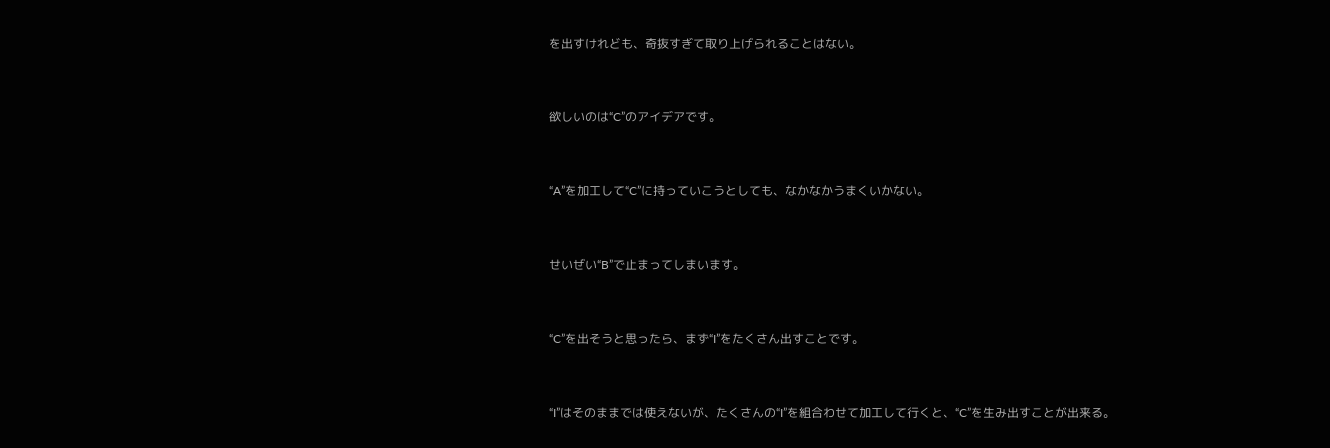を出すけれども、奇抜すぎて取り上げられることはない。


欲しいのは“C”のアイデアです。


“A”を加工して“C”に持っていこうとしても、なかなかうまくいかない。


せいぜい“B”で止まってしまいます。


“C”を出そうと思ったら、まず“I”をたくさん出すことです。


“I”はそのままでは使えないが、たくさんの“I”を組合わせて加工して行くと、“C”を生み出すことが出来る。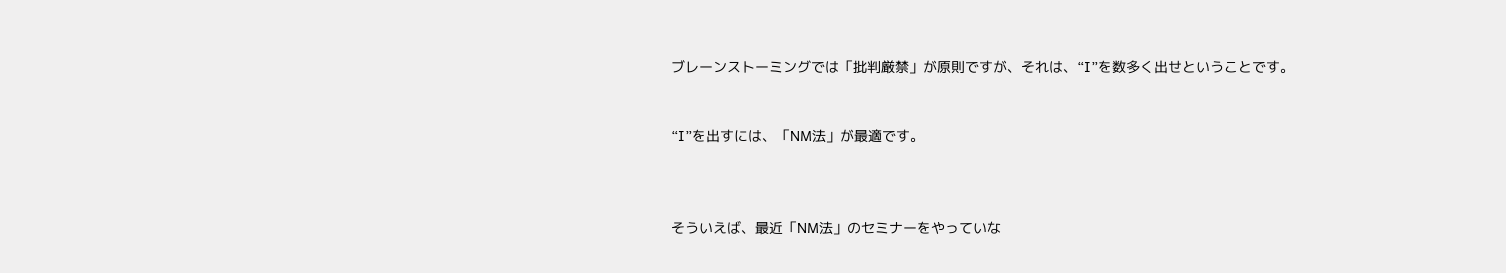ブレーンストーミングでは「批判厳禁」が原則ですが、それは、“I”を数多く出せということです。


“I”を出すには、「NM法」が最適です。



そういえば、最近「NM法」のセミナーをやっていな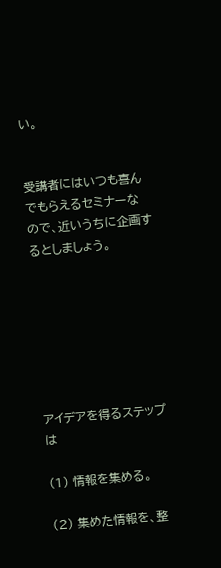い。


受講者にはいつも喜んでもらえるセミナーなので、近いうちに企画するとしましょう。







アイデアを得るステップは

(1) 情報を集める。

(2) 集めた情報を、整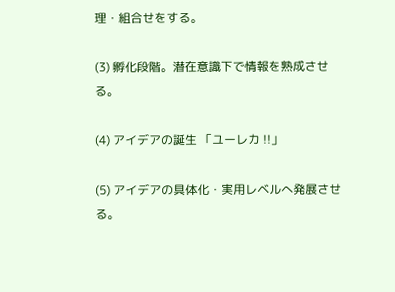理・組合せをする。

(3) 孵化段階。潜在意識下で情報を熟成させる。

(4) アイデアの誕生 「ユーレカ !!」

(5) アイデアの具体化・実用レベルへ発展させる。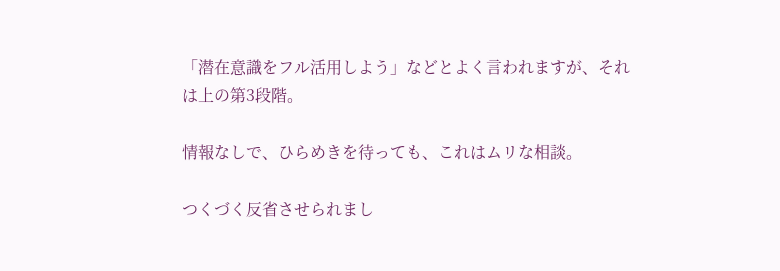「潜在意識をフル活用しよう」などとよく言われますが、それは上の第3段階。

情報なしで、ひらめきを待っても、これはムリな相談。

つくづく反省させられまし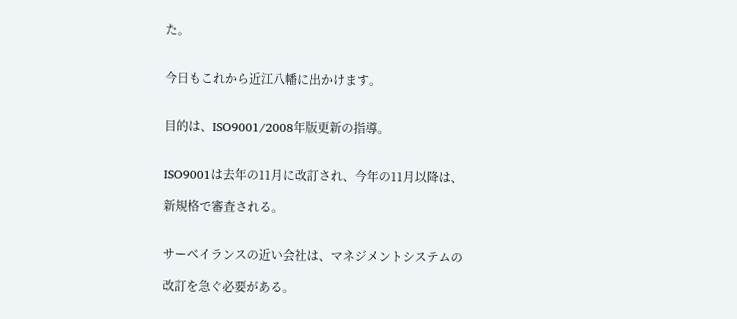た。


今日もこれから近江八幡に出かけます。


目的は、ISO9001/2008年版更新の指導。


ISO9001は去年の11月に改訂され、今年の11月以降は、

新規格で審査される。


サーベイランスの近い会社は、マネジメントシステムの

改訂を急ぐ必要がある。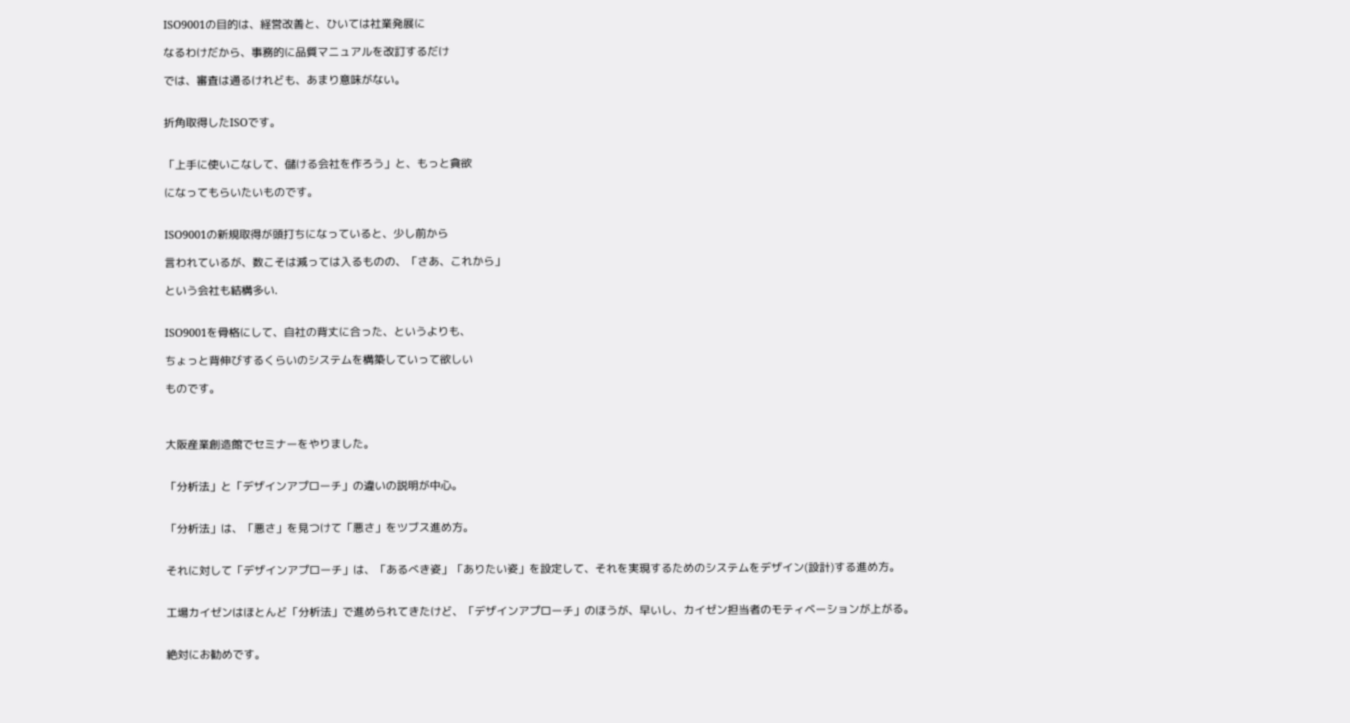ISO9001の目的は、経営改善と、ひいては社業発展に

なるわけだから、事務的に品質マニュアルを改訂するだけ

では、審査は通るけれども、あまり意味がない。


折角取得したISOです。


「上手に使いこなして、儲ける会社を作ろう」と、もっと貪欲

になってもらいたいものです。


ISO9001の新規取得が頭打ちになっていると、少し前から

言われているが、数こそは減っては入るものの、「さあ、これから」

という会社も結構多い.


ISO9001を骨格にして、自社の背丈に合った、というよりも、

ちょっと背伸びするくらいのシステムを構築していって欲しい

ものです。



大阪産業創造館でセミナーをやりました。


「分析法」と「デザインアプローチ」の違いの説明が中心。


「分析法」は、「悪さ」を見つけて「悪さ」をツブス進め方。


それに対して「デザインアプローチ」は、「あるべき姿」「ありたい姿」を設定して、それを実現するためのシステムをデザイン(設計)する進め方。


工場カイゼンはほとんど「分析法」で進められてきたけど、「デザインアプローチ」のほうが、早いし、カイゼン担当者のモティベーションが上がる。


絶対にお勧めです。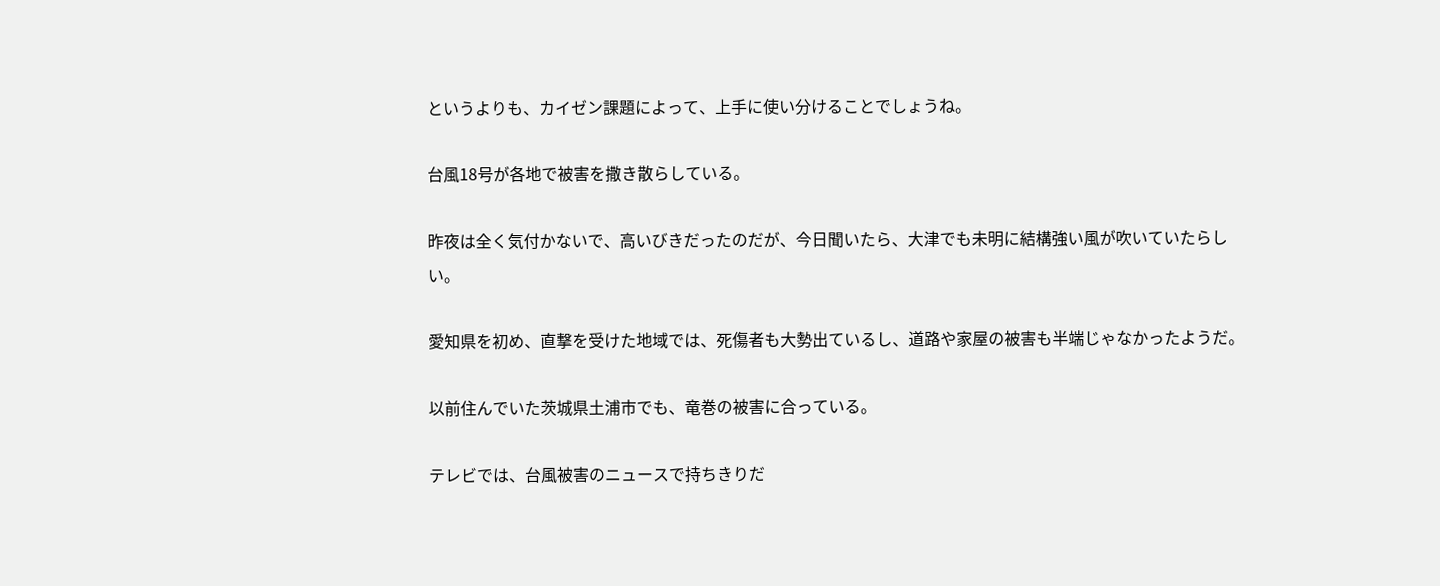というよりも、カイゼン課題によって、上手に使い分けることでしょうね。

台風18号が各地で被害を撒き散らしている。

昨夜は全く気付かないで、高いびきだったのだが、今日聞いたら、大津でも未明に結構強い風が吹いていたらしい。

愛知県を初め、直撃を受けた地域では、死傷者も大勢出ているし、道路や家屋の被害も半端じゃなかったようだ。

以前住んでいた茨城県土浦市でも、竜巻の被害に合っている。

テレビでは、台風被害のニュースで持ちきりだ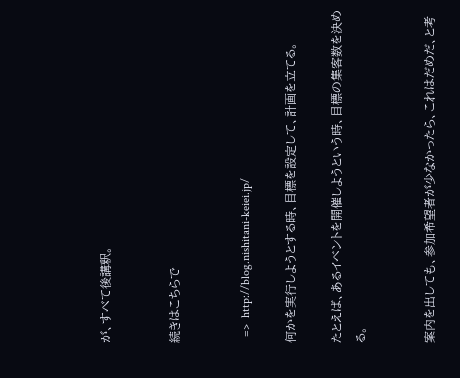が、すべて後講釈。


続きはこちらで


  =>  http://blog.nishitani-keiei.jp/

何かを実行しようとする時、目標を設定して、計画を立てる。

たとえば、あるイベントを開催しようという時、目標の集客数を決める。


案内を出しても、参加希望者が少なかったら、これはだめだ、と考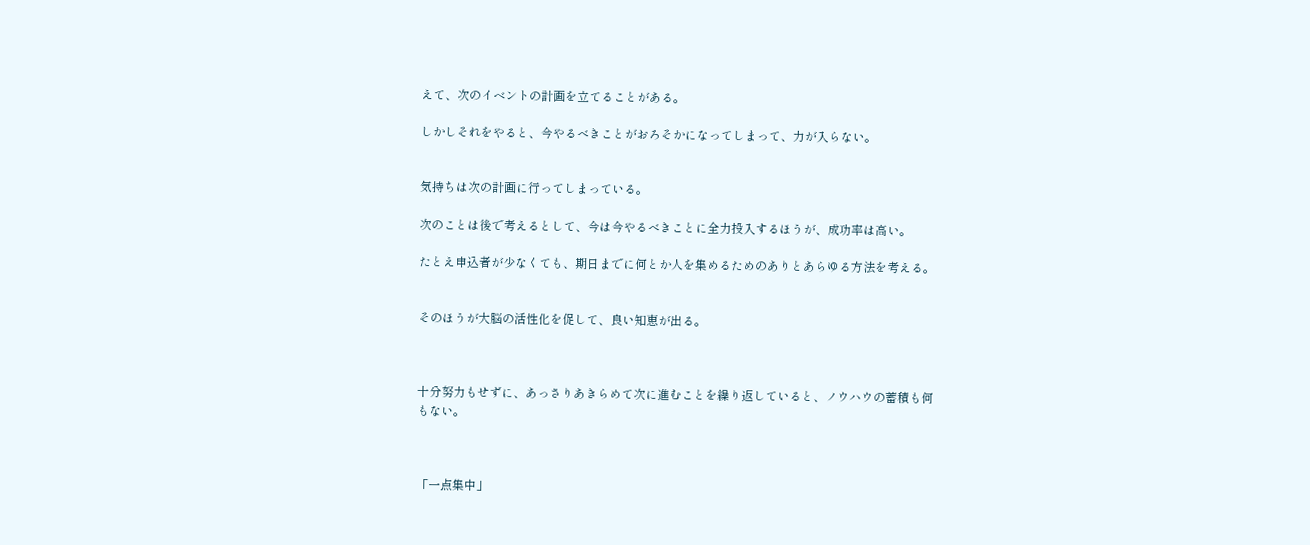えて、次のイベントの計画を立てることがある。

しかしそれをやると、今やるべきことがおろそかになってしまって、力が入らない。


気持ちは次の計画に行ってしまっている。

次のことは後で考えるとして、今は今やるべきことに全力投入するほうが、成功率は高い。

たとえ申込者が少なくても、期日までに何とか人を集めるためのありとあらゆる方法を考える。


そのほうが大脳の活性化を促して、良い知恵が出る。



十分努力もせずに、あっさりあきらめて次に進むことを繰り返していると、ノウハウの蓄積も何もない。



「一点集中」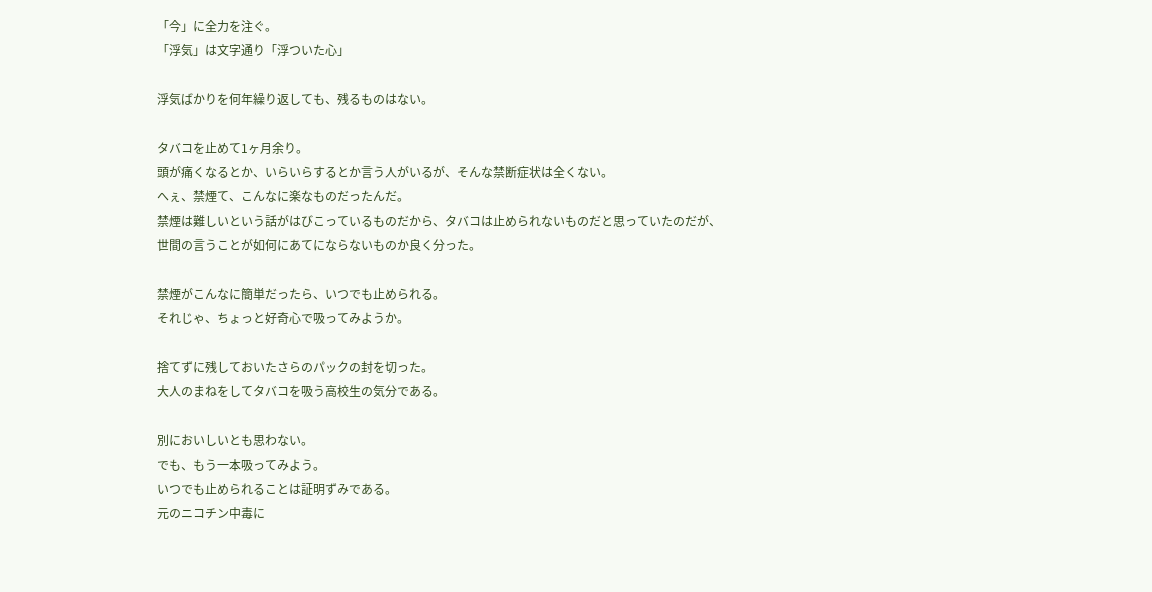「今」に全力を注ぐ。
「浮気」は文字通り「浮ついた心」

浮気ばかりを何年繰り返しても、残るものはない。

タバコを止めて1ヶ月余り。
頭が痛くなるとか、いらいらするとか言う人がいるが、そんな禁断症状は全くない。
へぇ、禁煙て、こんなに楽なものだったんだ。
禁煙は難しいという話がはびこっているものだから、タバコは止められないものだと思っていたのだが、世間の言うことが如何にあてにならないものか良く分った。

禁煙がこんなに簡単だったら、いつでも止められる。
それじゃ、ちょっと好奇心で吸ってみようか。

捨てずに残しておいたさらのパックの封を切った。
大人のまねをしてタバコを吸う高校生の気分である。

別においしいとも思わない。
でも、もう一本吸ってみよう。
いつでも止められることは証明ずみである。
元のニコチン中毒に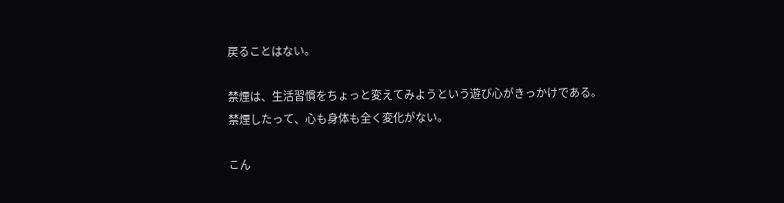戻ることはない。

禁煙は、生活習慣をちょっと変えてみようという遊び心がきっかけである。
禁煙したって、心も身体も全く変化がない。

こん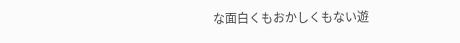な面白くもおかしくもない遊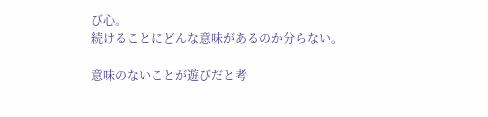び心。
続けることにどんな意味があるのか分らない。

意味のないことが遊びだと考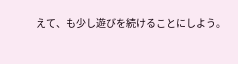えて、も少し遊びを続けることにしよう。